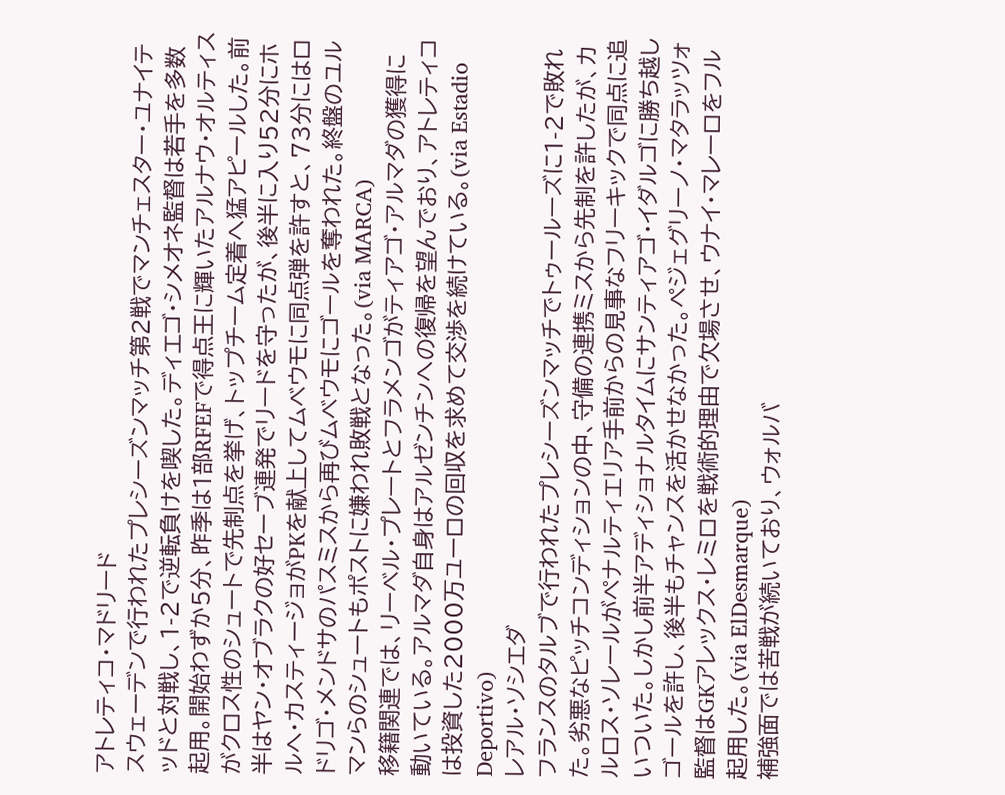アトレティコ・マドリード
スウェーデンで行われたプレシーズンマッチ第2戦でマンチェスター・ユナイテッドと対戦し、1-2で逆転負けを喫した。ディエゴ・シメオネ監督は若手を多数起用。開始わずか5分、昨季は1部RFEFで得点王に輝いたアルナウ・オルティスがクロス性のシュートで先制点を挙げ、トップチーム定着へ猛アピールした。前半はヤン・オブラクの好セーブ連発でリードを守ったが、後半に入り52分にホルヘ・カスティージョがPKを献上してムベウモに同点弾を許すと、73分にはロドリゴ・メンドサのパスミスから再びムベウモにゴールを奪われた。終盤のユルマンらのシュートもポストに嫌われ敗戦となった。(via MARCA)
移籍関連では、リーベル・プレートとフラメンゴがティアゴ・アルマダの獲得に動いている。アルマダ自身はアルゼンチンへの復帰を望んでおり、アトレティコは投資した2000万ユーロの回収を求めて交渉を続けている。(via Estadio Deportivo)
レアル・ソシエダ
フランスのタルブで行われたプレシーズンマッチでトゥールーズに1-2で敗れた。劣悪なピッチコンディションの中、守備の連携ミスから先制を許したが、カルロス・ソレールがペナルティエリア手前からの見事なフリーキックで同点に追いついた。しかし前半アディショナルタイムにサンティアゴ・イダルゴに勝ち越しゴールを許し、後半もチャンスを活かせなかった。ペジェグリーノ・マタラッツォ監督はGKアレックス・レミロを戦術的理由で欠場させ、ウナイ・マレーロをフル起用した。(via ElDesmarque)
補強面では苦戦が続いており、ウォルバ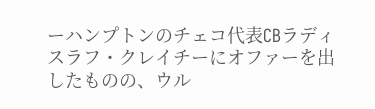ーハンプトンのチェコ代表CBラディスラフ・クレイチーにオファーを出したものの、ウル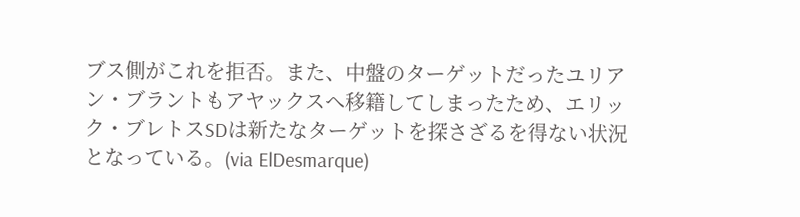ブス側がこれを拒否。また、中盤のターゲットだったユリアン・ブラントもアヤックスへ移籍してしまったため、エリック・ブレトスSDは新たなターゲットを探さざるを得ない状況となっている。(via ElDesmarque)